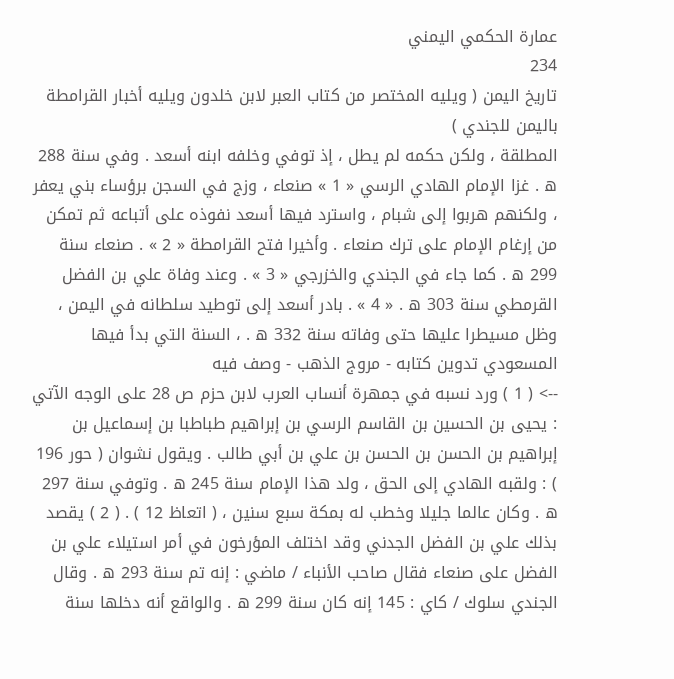عمارة الحكمي اليمني
234
تاريخ اليمن ( ويليه المختصر من كتاب العبر لابن خلدون ويليه أخبار القرامطة باليمن للجندي )
المطلقة ، ولكن حكمه لم يطل ، إذ توفي وخلفه ابنه أسعد . وفي سنة 288 ه . غزا الإمام الهادي الرسي « 1 » صنعاء ، وزج في السجن برؤساء بني يعفر ، ولكنهم هربوا إلى شبام ، واسترد فيها أسعد نفوذه على أتباعه ثم تمكن من إرغام الإمام على ترك صنعاء . وأخيرا فتح القرامطة « 2 » . صنعاء سنة 299 ه . كما جاء في الجندي والخزرجي « 3 » . وعند وفاة علي بن الفضل القرمطي سنة 303 ه . « 4 » . بادر أسعد إلى توطيد سلطانه في اليمن ، وظل مسيطرا عليها حتى وفاته سنة 332 ه . ، السنة التي بدأ فيها المسعودي تدوين كتابه - مروج الذهب - وصف فيه
--> ( 1 ) ورد نسبه في جمهرة أنساب العرب لابن حزم ص 28 على الوجه الآتي : يحيى بن الحسين بن القاسم الرسي بن إبراهيم طباطبا بن إسماعيل بن إبراهيم بن الحسن بن الحسن بن علي بن أبي طالب . ويقول نشوان ( حور 196 ) : ولقبه الهادي إلى الحق ، ولد هذا الإمام سنة 245 ه . وتوفي سنة 297 ه . وكان عالما جليلا وخطب له بمكة سبع سنين ، ( اتعاظ 12 ) . ( 2 ) يقصد بذلك علي بن الفضل الجدني وقد اختلف المؤرخون في أمر استيلاء علي بن الفضل على صنعاء فقال صاحب الأنباء / ماضي : إنه تم سنة 293 ه . وقال الجندي سلوك / كاي : 145 إنه كان سنة 299 ه . والواقع أنه دخلها سنة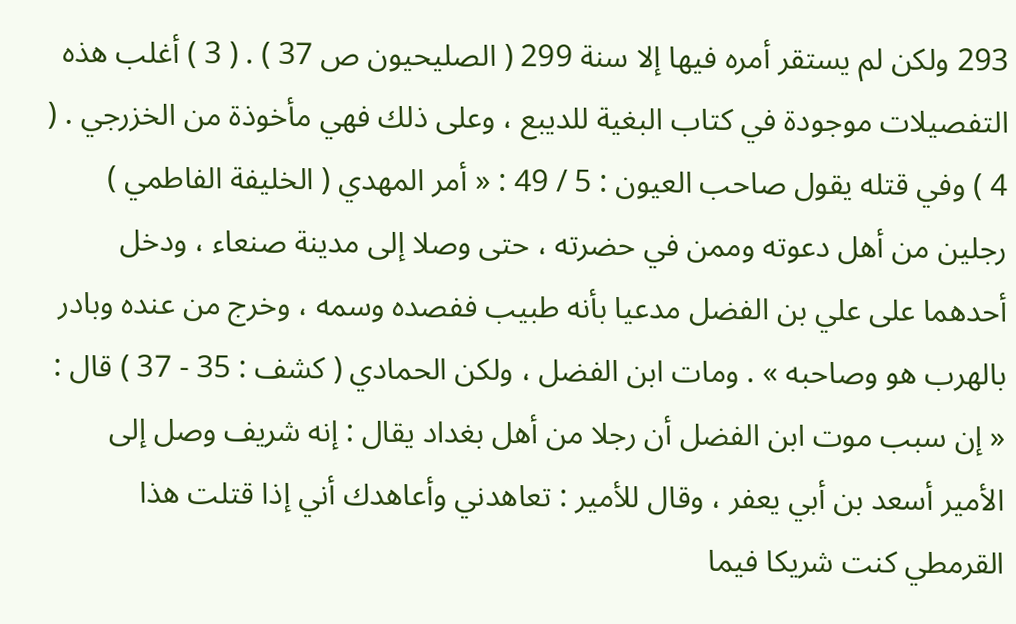293 ولكن لم يستقر أمره فيها إلا سنة 299 ( الصليحيون ص 37 ) . ( 3 ) أغلب هذه التفصيلات موجودة في كتاب البغية للديبع ، وعلى ذلك فهي مأخوذة من الخزرجي . ( 4 ) وفي قتله يقول صاحب العيون : 5 / 49 : « أمر المهدي ( الخليفة الفاطمي ) رجلين من أهل دعوته وممن في حضرته ، حتى وصلا إلى مدينة صنعاء ، ودخل أحدهما على علي بن الفضل مدعيا بأنه طبيب ففصده وسمه ، وخرج من عنده وبادر بالهرب هو وصاحبه » . ومات ابن الفضل ، ولكن الحمادي ( كشف : 35 - 37 ) قال : « إن سبب موت ابن الفضل أن رجلا من أهل بغداد يقال : إنه شريف وصل إلى الأمير أسعد بن أبي يعفر ، وقال للأمير : تعاهدني وأعاهدك أني إذا قتلت هذا القرمطي كنت شريكا فيما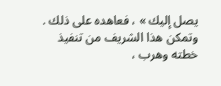يصل إليك » ، فعاهده على ذلك . وتمكن هذا الشريف من تنفيذ خطته وهرب ،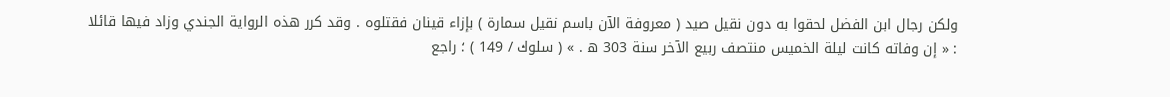ولكن رجال ابن الفضل لحقوا به دون نقيل صيد ( معروفة الآن باسم نقيل سمارة ) بإزاء قينان فقتلوه . وقد كرر هذه الرواية الجندي وزاد فيها قائلا : « إن وفاته كانت ليلة الخميس منتصف ربيع الآخر سنة 303 ه . » ( سلوك / 149 ) ؛ راجع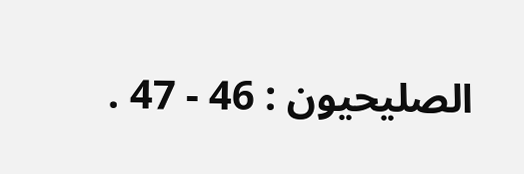الصليحيون : 46 - 47 .